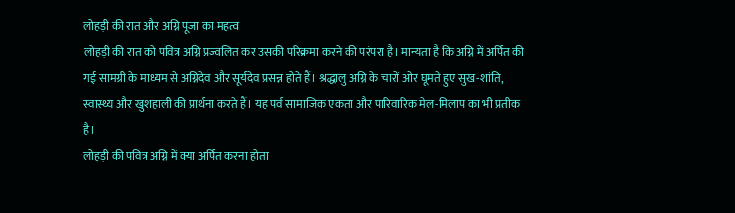लोहड़ी की रात और अग्नि पूजा का महत्व
लोहड़ी की रात को पवित्र अग्नि प्रज्वलित कर उसकी परिक्रमा करने की परंपरा है। मान्यता है कि अग्नि में अर्पित की गई सामग्री के माध्यम से अग्निदेव और सूर्यदेव प्रसन्न होते हैं। श्रद्धालु अग्नि के चारों ओर घूमते हुए सुख-शांति, स्वास्थ्य और खुशहाली की प्रार्थना करते हैं। यह पर्व सामाजिक एकता और पारिवारिक मेल-मिलाप का भी प्रतीक है।
लोहड़ी की पवित्र अग्नि में क्या अर्पित करना होता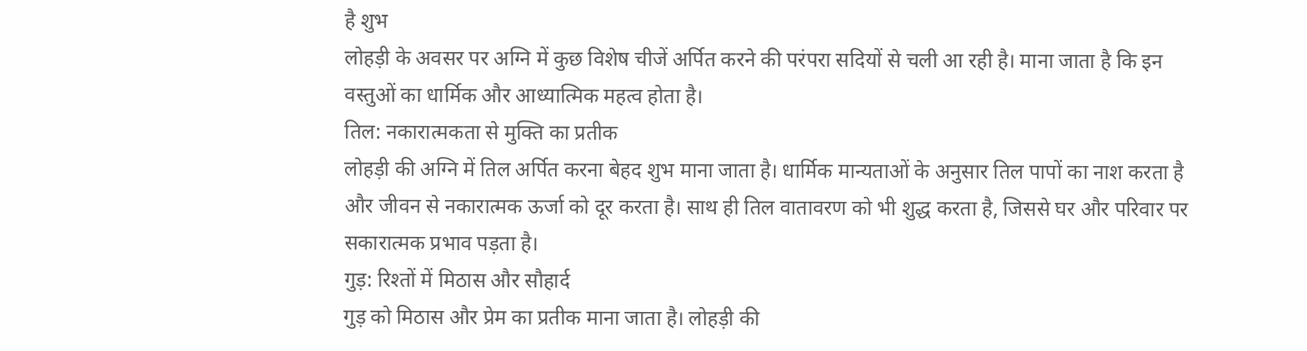है शुभ
लोहड़ी के अवसर पर अग्नि में कुछ विशेष चीजें अर्पित करने की परंपरा सदियों से चली आ रही है। माना जाता है कि इन वस्तुओं का धार्मिक और आध्यात्मिक महत्व होता है।
तिल: नकारात्मकता से मुक्ति का प्रतीक
लोहड़ी की अग्नि में तिल अर्पित करना बेहद शुभ माना जाता है। धार्मिक मान्यताओं के अनुसार तिल पापों का नाश करता है और जीवन से नकारात्मक ऊर्जा को दूर करता है। साथ ही तिल वातावरण को भी शुद्ध करता है, जिससे घर और परिवार पर सकारात्मक प्रभाव पड़ता है।
गुड़: रिश्तों में मिठास और सौहार्द
गुड़ को मिठास और प्रेम का प्रतीक माना जाता है। लोहड़ी की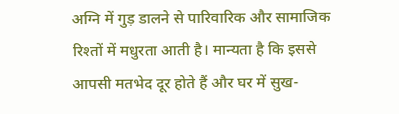अग्नि में गुड़ डालने से पारिवारिक और सामाजिक रिश्तों में मधुरता आती है। मान्यता है कि इससे आपसी मतभेद दूर होते हैं और घर में सुख-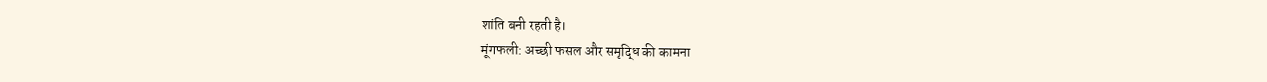शांति बनी रहती है।
मूंगफली: अच्छी फसल और समृद्धि की कामना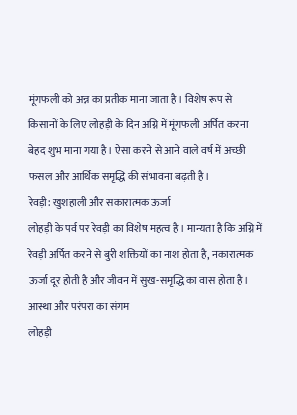मूंगफली को अन्न का प्रतीक माना जाता है। विशेष रूप से किसानों के लिए लोहड़ी के दिन अग्नि में मूंगफली अर्पित करना बेहद शुभ माना गया है। ऐसा करने से आने वाले वर्ष में अच्छी फसल और आर्थिक समृद्धि की संभावना बढ़ती है।
रेवड़ी: खुशहाली और सकारात्मक ऊर्जा
लोहड़ी के पर्व पर रेवड़ी का विशेष महत्व है। मान्यता है कि अग्नि में रेवड़ी अर्पित करने से बुरी शक्तियों का नाश होता है, नकारात्मक ऊर्जा दूर होती है और जीवन में सुख-समृद्धि का वास होता है।
आस्था और परंपरा का संगम
लोहड़ी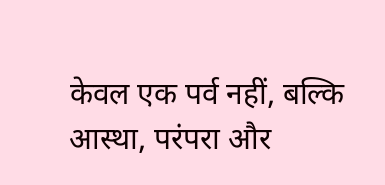केवल एक पर्व नहीं, बल्कि आस्था, परंपरा और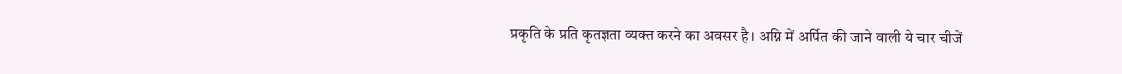प्रकृति के प्रति कृतज्ञता व्यक्त करने का अवसर है। अग्नि में अर्पित की जाने वाली ये चार चीजें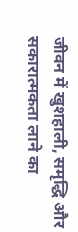जीवन में खुशहाली, समृद्धि और सकारात्मकता लाने का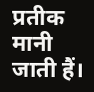प्रतीक मानी जाती हैं।